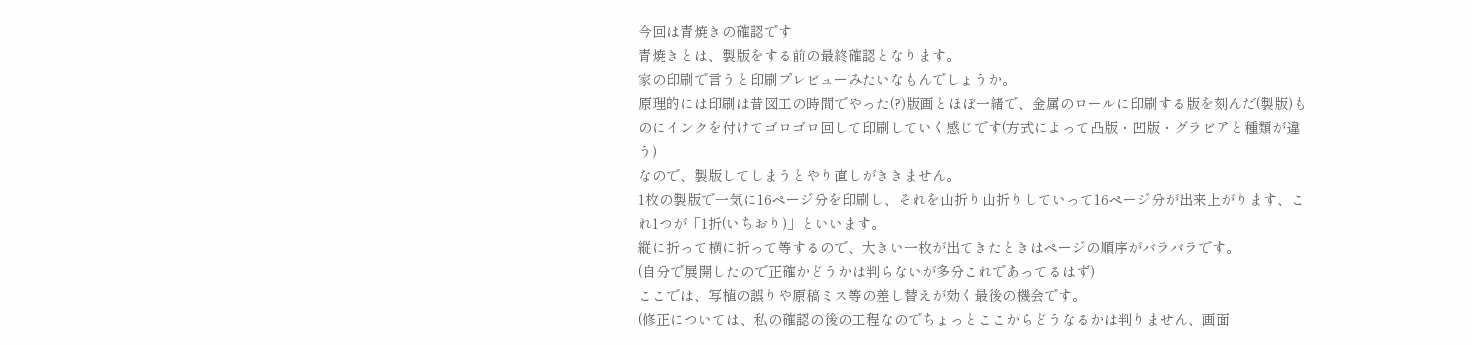今回は青焼きの確認です
青焼きとは、製版をする前の最終確認となります。
家の印刷で言うと印刷プレビューみたいなもんでしょうか。
原理的には印刷は昔図工の時間でやった(?)版画とほぼ一緒で、金属のロールに印刷する版を刻んだ(製版)ものにインクを付けてゴロゴロ回して印刷していく感じです(方式によって凸版・凹版・グラビアと種類が違う)
なので、製版してしまうとやり直しがききません。
1枚の製版で一気に16ページ分を印刷し、それを山折り山折りしていって16ページ分が出来上がります、これ1つが「1折(いちおり)」といいます。
縦に折って横に折って等するので、大きい一枚が出てきたときはページの順序がバラバラです。
(自分で展開したので正確かどうかは判らないが多分これであってるはず)
ここでは、写植の誤りや原稿ミス等の差し替えが効く最後の機会です。
(修正については、私の確認の後の工程なのでちょっとここからどうなるかは判りません、画面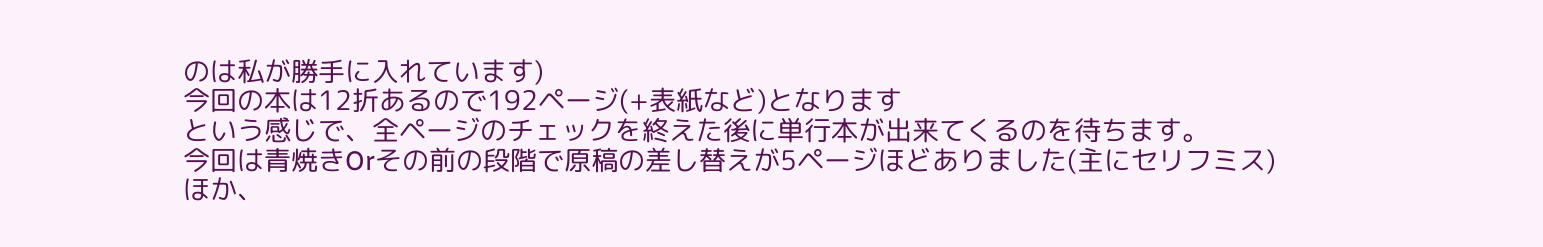のは私が勝手に入れています)
今回の本は12折あるので192ページ(+表紙など)となります
という感じで、全ページのチェックを終えた後に単行本が出来てくるのを待ちます。
今回は青焼きOrその前の段階で原稿の差し替えが5ページほどありました(主にセリフミス)
ほか、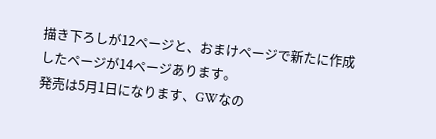描き下ろしが12ページと、おまけページで新たに作成したページが14ページあります。
発売は5月1日になります、GWなの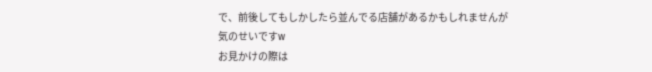で、前後してもしかしたら並んでる店舗があるかもしれませんが
気のせいですw
お見かけの際は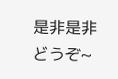是非是非どうぞ~